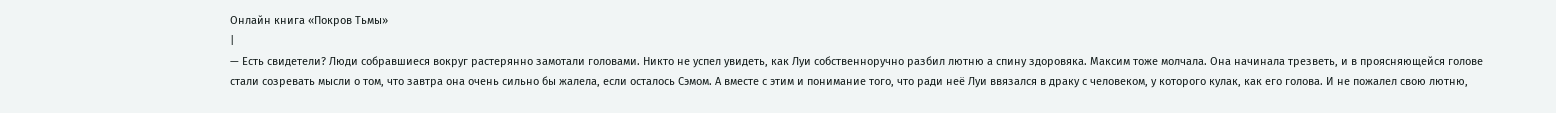Онлайн книга «Покров Тьмы»
|
— Есть свидетели? Люди собравшиеся вокруг растерянно замотали головами. Никто не успел увидеть, как Луи собственноручно разбил лютню а спину здоровяка. Максим тоже молчала. Она начинала трезветь, и в проясняющейся голове стали созревать мысли о том, что завтра она очень сильно бы жалела, если осталось Сэмом. А вместе с этим и понимание того, что ради неё Луи ввязался в драку с человеком, у которого кулак, как его голова. И не пожалел свою лютню,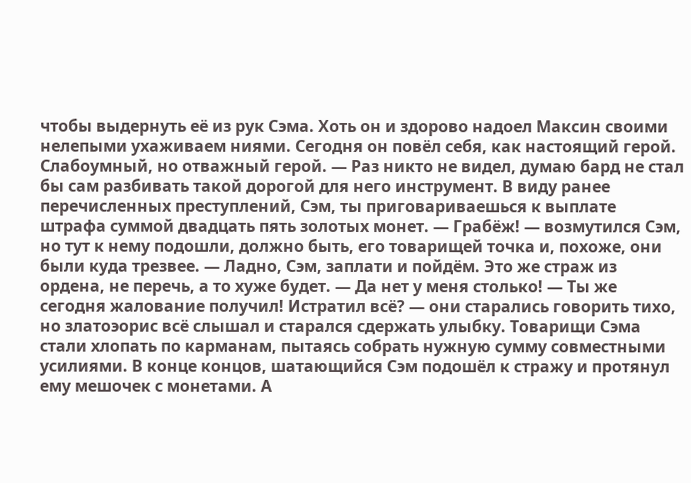чтобы выдернуть её из рук Сэма. Хоть он и здорово надоел Максин своими нелепыми ухаживаем ниями. Сегодня он повёл себя, как настоящий герой. Слабоумный, но отважный герой. — Раз никто не видел, думаю бард не стал бы сам разбивать такой дорогой для него инструмент. В виду ранее перечисленных преступлений, Сэм, ты приговариваешься к выплате штрафа суммой двадцать пять золотых монет. — Грабёж! — возмутился Сэм, но тут к нему подошли, должно быть, его товарищей точка и, похоже, они были куда трезвее. — Ладно, Сэм, заплати и пойдём. Это же страж из ордена, не перечь, а то хуже будет. — Да нет у меня столько! — Ты же сегодня жалование получил! Истратил всё? — они старались говорить тихо, но златоэорис всё слышал и старался сдержать улыбку. Товарищи Сэма стали хлопать по карманам, пытаясь собрать нужную сумму совместными усилиями. В конце концов, шатающийся Сэм подошёл к стражу и протянул ему мешочек с монетами. А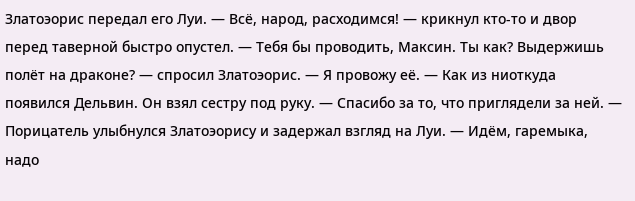Златоэорис передал его Луи. — Всё, народ, расходимся! — крикнул кто-то и двор перед таверной быстро опустел. — Тебя бы проводить, Максин. Ты как? Выдержишь полёт на драконе? — спросил Златоэорис. — Я провожу её. — Как из ниоткуда появился Дельвин. Он взял сестру под руку. — Спасибо за то, что приглядели за ней. — Порицатель улыбнулся Златоэорису и задержал взгляд на Луи. — Идём, гаремыка, надо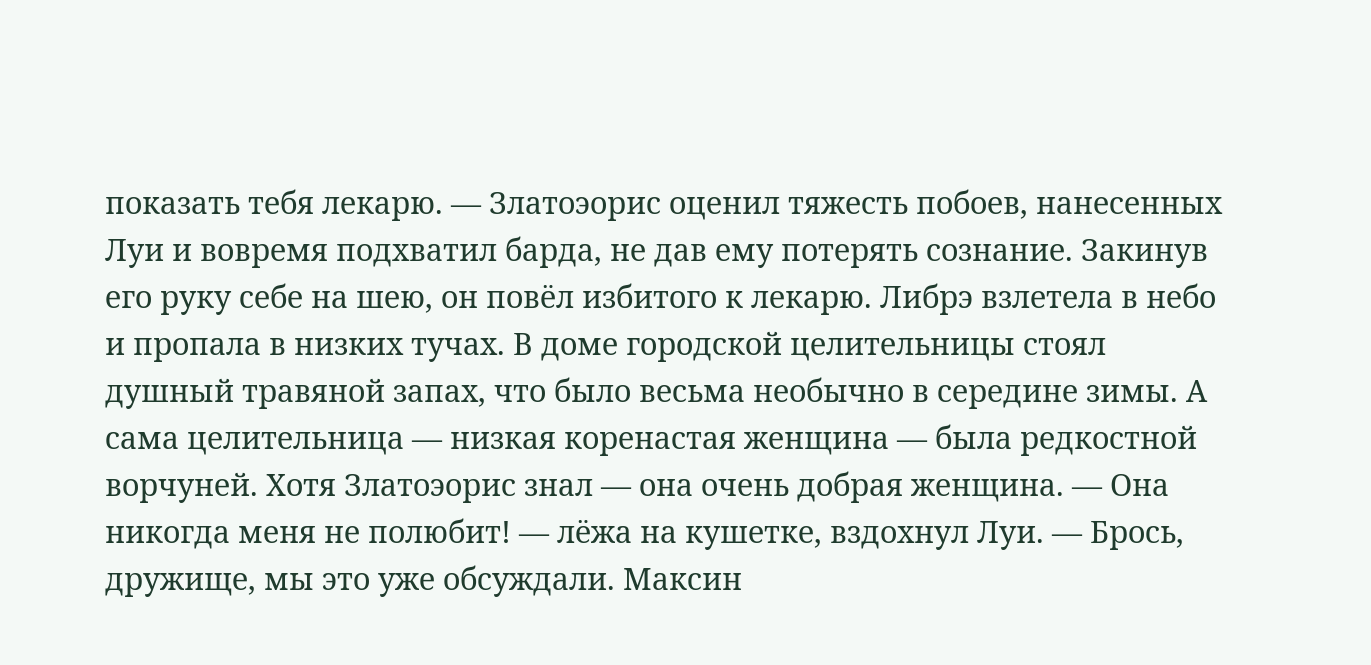показать тебя лекарю. — Златоэорис оценил тяжесть побоев, нанесенных Луи и вовремя подхватил барда, не дав ему потерять сознание. Закинув его руку себе на шею, он повёл избитого к лекарю. Либрэ взлетела в небо и пропала в низких тучах. В доме городской целительницы стоял душный травяной запах, что было весьма необычно в середине зимы. А сама целительница — низкая коренастая женщина — была редкостной ворчуней. Хотя Златоэорис знал — она очень добрая женщина. — Она никогда меня не полюбит! — лёжа на кушетке, вздохнул Луи. — Брось, дружище, мы это уже обсуждали. Максин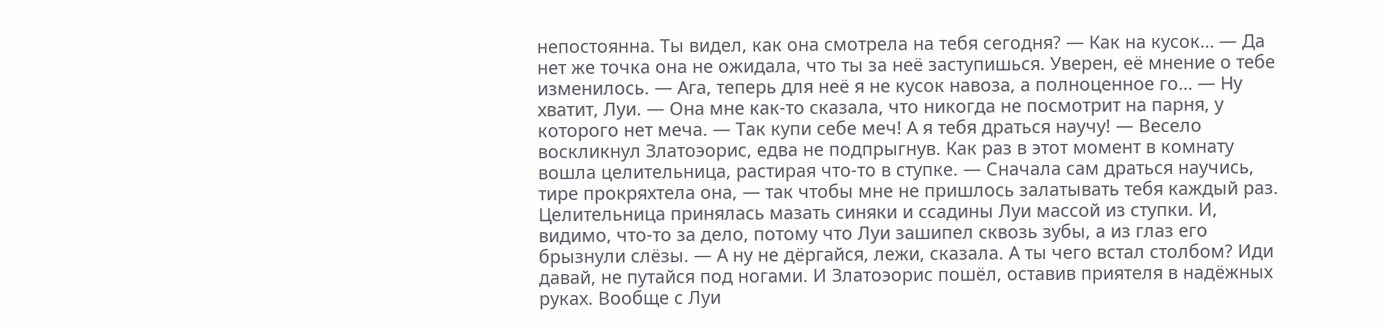непостоянна. Ты видел, как она смотрела на тебя сегодня? — Как на кусок… — Да нет же точка она не ожидала, что ты за неё заступишься. Уверен, её мнение о тебе изменилось. — Ага, теперь для неё я не кусок навоза, а полноценное го… — Ну хватит, Луи. — Она мне как-то сказала, что никогда не посмотрит на парня, у которого нет меча. — Так купи себе меч! А я тебя драться научу! — Весело воскликнул Златоэорис, едва не подпрыгнув. Как раз в этот момент в комнату вошла целительница, растирая что-то в ступке. — Сначала сам драться научись, тире прокряхтела она, — так чтобы мне не пришлось залатывать тебя каждый раз. Целительница принялась мазать синяки и ссадины Луи массой из ступки. И, видимо, что-то за дело, потому что Луи зашипел сквозь зубы, а из глаз его брызнули слёзы. — А ну не дёргайся, лежи, сказала. А ты чего встал столбом? Иди давай, не путайся под ногами. И Златоэорис пошёл, оставив приятеля в надёжных руках. Вообще с Луи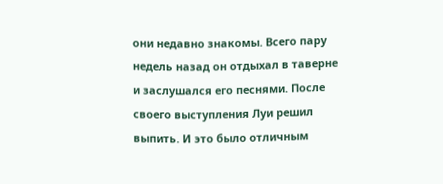они недавно знакомы. Всего пару недель назад он отдыхал в таверне и заслушался его песнями. После своего выступления Луи решил выпить. И это было отличным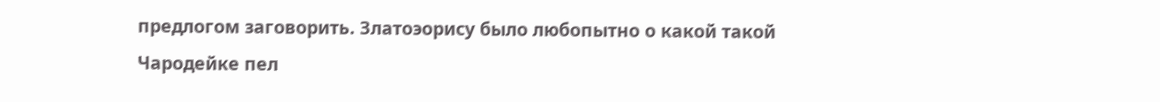предлогом заговорить. Златоэорису было любопытно о какой такой Чародейке пел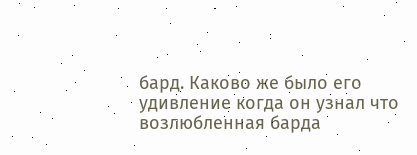бард. Каково же было его удивление когда он узнал что возлюбленная барда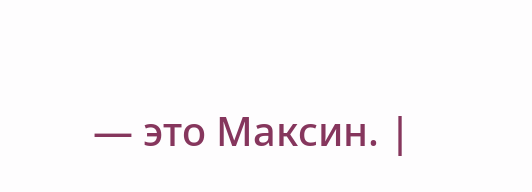— это Максин. |